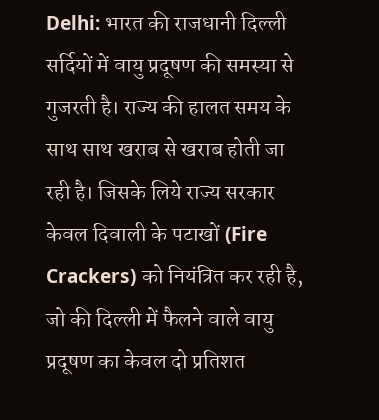Delhi: भारत की राजधानी दिल्ली सर्दियों में वायु प्रदूषण की समस्या से गुजरती है। राज्य की हालत समय के साथ साथ खराब से खराब होती जा रही है। जिसके लिये राज्य सरकार केवल दिवाली के पटाखों (Fire Crackers) को नियंत्रित कर रही है, जो की दिल्ली में फैलने वाले वायु प्रदूषण का केवल दो प्रतिशत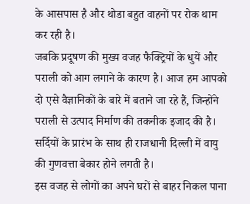के आसपास है और थोडा बहुत वाहनों पर रोक थाम कर रही है।
जबकि प्रदूषण की मुख्य वजह फैक्ट्रियों के धुयें और पराली को आग लगाने के कारण है। आज हम आपको दो एसे वैज्ञानिकों के बारे में बताने जा रहे हैं, जिन्होंने पराली से उत्पाद निर्माण की तकनीक इजाद की है। सर्दियों के प्रारंभ के साथ ही राजधानी दिल्ली में वायु की गुणवत्ता बेकार होने लगती है।
इस वजह से लोगों का अपने घरों से बाहर निकल पाना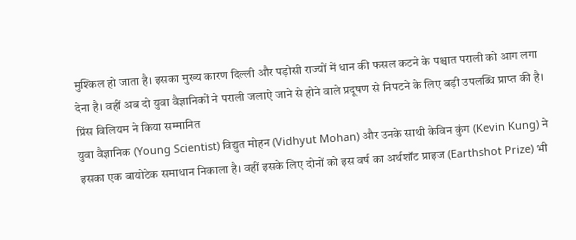मुश्किल हो जाता है। इसका मुख्य कारण दिल्ली और पड़ोसी राज्यों में धान की फसल कटने के पश्चात पराली को आग लगा देना है। वहीं अब दो युवा वैज्ञानिकों ने पराली जलाऐ जाने से होने वाले प्रदूषण से निपटने के लिए बड़ी उपलब्धि प्राप्त की है।
प्रिंस विलियम ने किया सम्मानित
युवा वैज्ञानिक (Young Scientist) विद्युत मोहन (Vidhyut Mohan) और उनके साथी केविन कुंग (Kevin Kung) ने इसका एक बायोटेक समाधान निकाला है। वहीं इसके लिए दोनों को इस वर्ष का अर्थशॉट प्राइज (Earthshot Prize) भी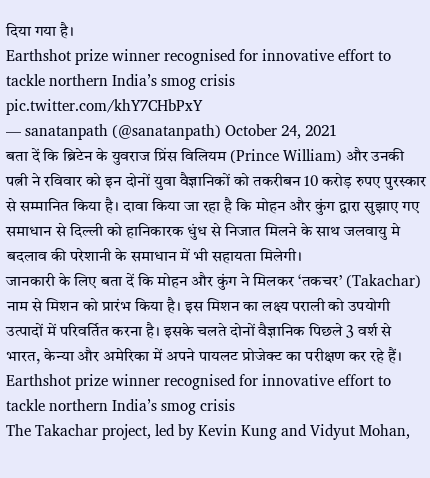दिया गया है।
Earthshot prize winner recognised for innovative effort to tackle northern India’s smog crisis pic.twitter.com/khY7CHbPxY
— sanatanpath (@sanatanpath) October 24, 2021
बता दें कि ब्रिटेन के युवराज प्रिंस विलियम (Prince William) और उनकी पत्नी ने रविवार को इन दोनों युवा वैज्ञानिकों को तकरीबन 10 करोड़ रुपए पुरस्कार से सम्मानित किया है। दावा किया जा रहा है कि मोहन और कुंग द्वारा सुझाए गए समाधान से दिल्ली को हानिकारक धुंध से निजात मिलने के साथ जलवायु मे बदलाव की परेशानी के समाधान में भी सहायता मिलेगी।
जानकारी के लिए बता दें कि मोहन और कुंग ने मिलकर ‘तकचर’ (Takachar) नाम से मिशन को प्रारंभ किया है। इस मिशन का लक्ष्य पराली को उपयोगी उत्पादों में परिवर्तित करना है। इसके चलते दोनों वैज्ञानिक पिछले 3 वर्श से भारत, केन्या और अमेरिका में अपने पायलट प्रोजेक्ट का परीक्षण कर रहे हैं।
Earthshot prize winner recognised for innovative effort to tackle northern India’s smog crisis
The Takachar project, led by Kevin Kung and Vidyut Mohan,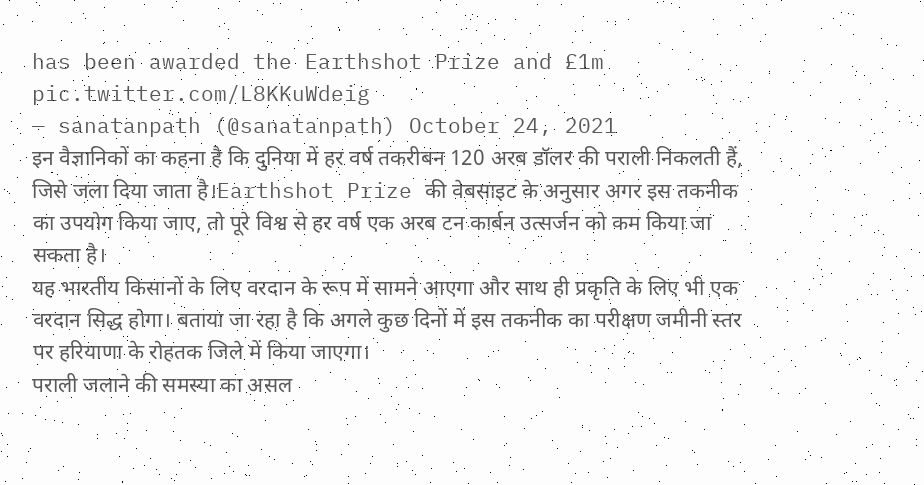has been awarded the Earthshot Prize and £1m pic.twitter.com/L8KKuWdeig
— sanatanpath (@sanatanpath) October 24, 2021
इन वैज्ञानिकों का कहना है कि दुनिया में हर वर्ष तकरीबन 120 अरब डॉलर की पराली निकलती हैं, जिसे जला दिया जाता है।Earthshot Prize की वेबसाइट के अनुसार अगर इस तकनीक का उपयोग किया जाए, तो पूरे विश्व से हर वर्ष एक अरब टन कार्बन उत्सर्जन को कम किया जा सकता है।
यह भारतीय किसानों के लिए वरदान के रूप में सामने आएगा और साथ ही प्रकृति के लिए भी एक वरदान सिद्ध होगा। बताया जा रहा है कि अगले कुछ दिनों में इस तकनीक का परीक्षण जमीनी स्तर पर हरियाणा के रोहतक जिले में किया जाएगा।
पराली जलाने की समस्या का असल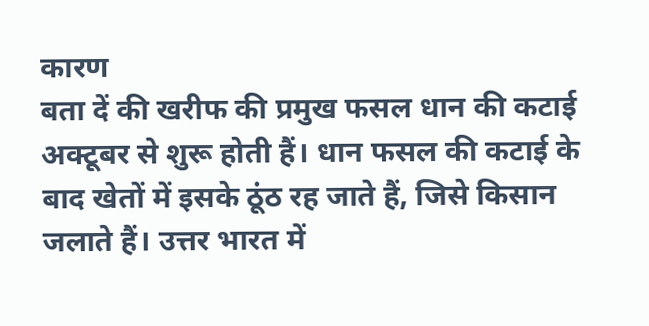कारण
बता दें की खरीफ की प्रमुख फसल धान की कटाई अक्टूबर से शुरू होती हैं। धान फसल की कटाई के बाद खेतों में इसके ठूंठ रह जाते हैं, जिसे किसान जलाते हैं। उत्तर भारत में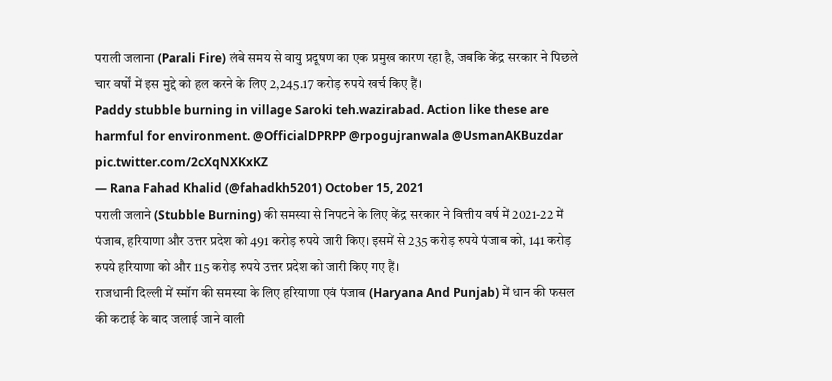पराली जलाना (Parali Fire) लंबे समय से वायु प्रदूषण का एक प्रमुख कारण रहा है, जबकि केंद्र सरकार ने पिछले चार वर्षों में इस मुद्दे को हल करने के लिए 2,245.17 करोड़ रुपये खर्च किए हैं।
Paddy stubble burning in village Saroki teh.wazirabad. Action like these are harmful for environment. @OfficialDPRPP @rpogujranwala @UsmanAKBuzdar pic.twitter.com/2cXqNXKxKZ
— Rana Fahad Khalid (@fahadkh5201) October 15, 2021
पराली जलाने (Stubble Burning) की समस्या से निपटने के लिए केंद्र सरकार ने वित्तीय वर्ष में 2021-22 में पंजाब, हरियाणा और उत्तर प्रदेश को 491 करोड़ रुपये जारी किए। इसमें से 235 करोड़ रुपये पंजाब को, 141 करोड़ रुपये हरियाणा को और 115 करोड़ रुपये उत्तर प्रदेश को जारी किए गए हैं।
राजधानी दिल्ली में स्मॉग की समस्या के लिए हरियाणा एवं पंजाब (Haryana And Punjab) में धान की फसल की कटाई के बाद जलाई जाने वाली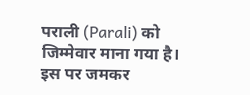पराली (Parali) को जिम्मेवार माना गया है। इस पर जमकर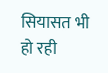सियासत भी हो रही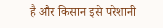है और किसान इसे परेशानी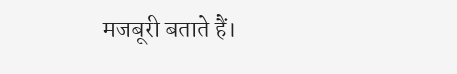मजबूरी बताते हैं।